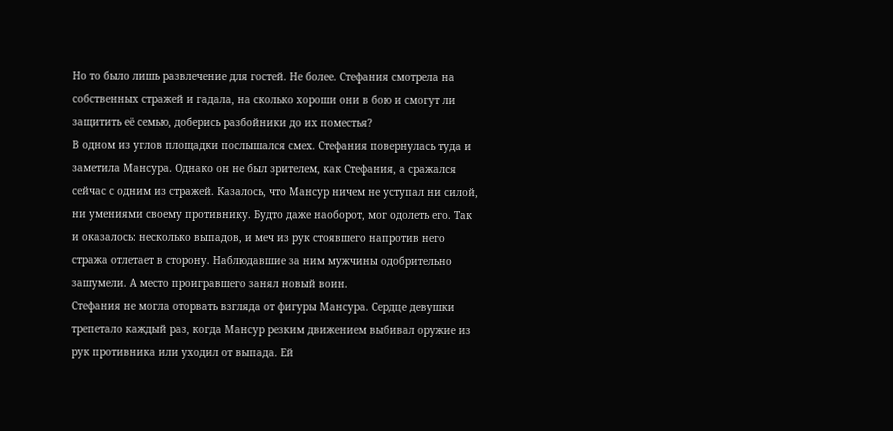Но то было лишь развлечение для гостей. Не более. Стефания смотрела на собственных стражей и гадала, на сколько хороши они в бою и смогут ли защитить её семью, доберись разбойники до их поместья?
В одном из углов площадки послышался смех. Стефания повернулась туда и заметила Мансура. Однако он не был зрителем, как Стефания, а сражался сейчас с одним из стражей. Казалось, что Мансур ничем не уступал ни силой, ни умениями своему противнику. Будто даже наоборот, мог одолеть его. Так и оказалось: несколько выпадов, и меч из рук стоявшего напротив него стража отлетает в сторону. Наблюдавшие за ним мужчины одобрительно зашумели. А место проигравшего занял новый воин.
Стефания не могла оторвать взгляда от фигуры Мансура. Сердце девушки трепетало каждый раз, когда Мансур резким движением выбивал оружие из рук противника или уходил от выпада. Ей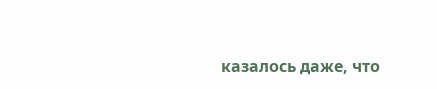казалось даже, что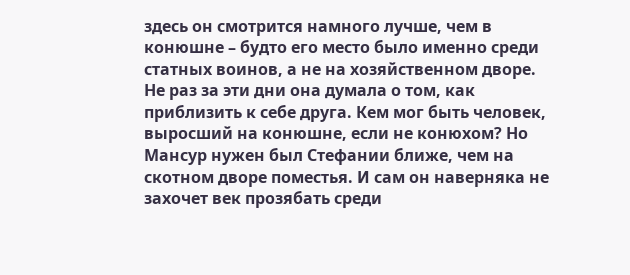здесь он смотрится намного лучше, чем в конюшне – будто его место было именно среди статных воинов, а не на хозяйственном дворе.
Не раз за эти дни она думала о том, как приблизить к себе друга. Кем мог быть человек, выросший на конюшне, если не конюхом? Но Мансур нужен был Стефании ближе, чем на скотном дворе поместья. И сам он наверняка не захочет век прозябать среди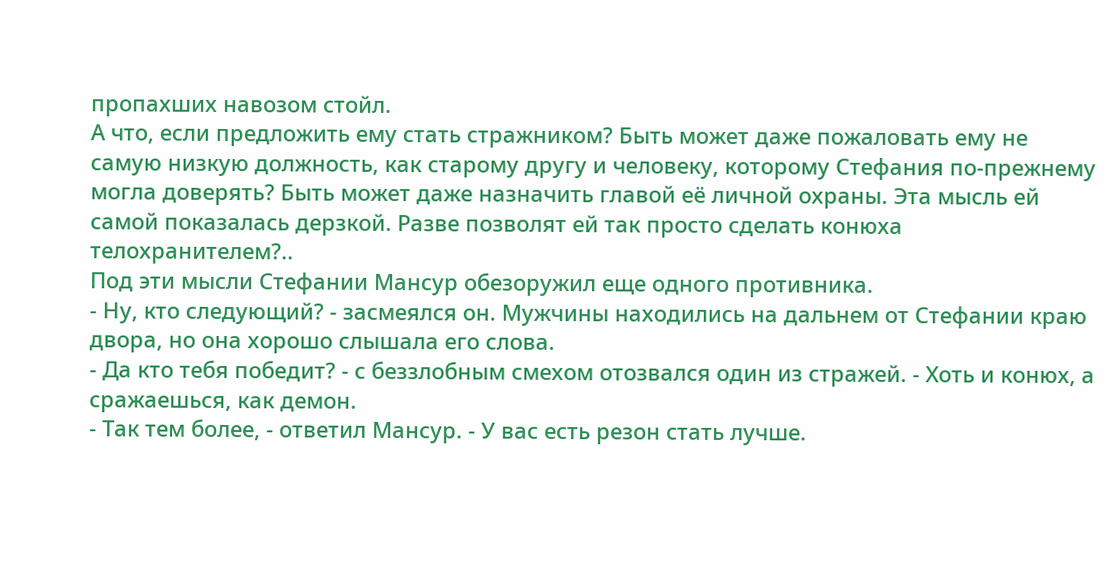пропахших навозом стойл.
А что, если предложить ему стать стражником? Быть может даже пожаловать ему не самую низкую должность, как старому другу и человеку, которому Стефания по-прежнему могла доверять? Быть может даже назначить главой её личной охраны. Эта мысль ей самой показалась дерзкой. Разве позволят ей так просто сделать конюха телохранителем?..
Под эти мысли Стефании Мансур обезоружил еще одного противника.
- Ну, кто следующий? - засмеялся он. Мужчины находились на дальнем от Стефании краю двора, но она хорошо слышала его слова.
- Да кто тебя победит? - с беззлобным смехом отозвался один из стражей. - Хоть и конюх, а сражаешься, как демон.
- Так тем более, - ответил Мансур. - У вас есть резон стать лучше.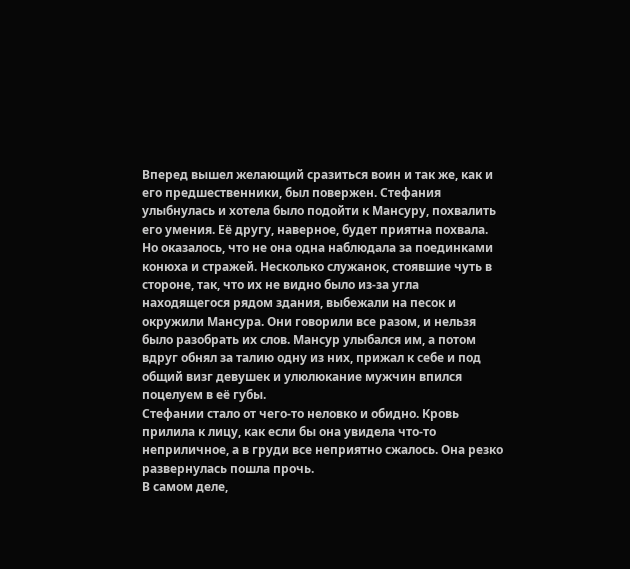Вперед вышел желающий сразиться воин и так же, как и его предшественники, был повержен. Стефания улыбнулась и хотела было подойти к Мансуру, похвалить его умения. Её другу, наверное, будет приятна похвала.
Но оказалось, что не она одна наблюдала за поединками конюха и стражей. Несколько служанок, стоявшие чуть в стороне, так, что их не видно было из-за угла находящегося рядом здания, выбежали на песок и окружили Мансура. Они говорили все разом, и нельзя было разобрать их слов. Мансур улыбался им, а потом вдруг обнял за талию одну из них, прижал к себе и под общий визг девушек и улюлюкание мужчин впился поцелуем в её губы.
Стефании стало от чего-то неловко и обидно. Кровь прилила к лицу, как если бы она увидела что-то неприличное, а в груди все неприятно сжалось. Она резко развернулась пошла прочь.
В самом деле,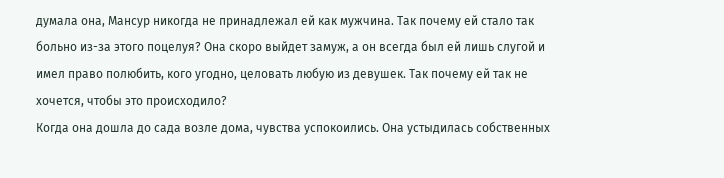думала она, Мансур никогда не принадлежал ей как мужчина. Так почему ей стало так больно из-за этого поцелуя? Она скоро выйдет замуж, а он всегда был ей лишь слугой и имел право полюбить, кого угодно, целовать любую из девушек. Так почему ей так не хочется, чтобы это происходило?
Когда она дошла до сада возле дома, чувства успокоились. Она устыдилась собственных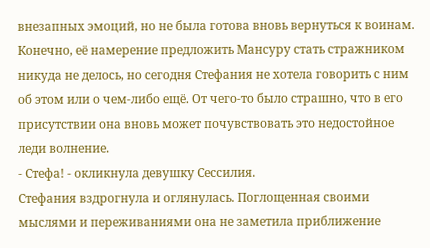внезапных эмоций, но не была готова вновь вернуться к воинам. Конечно, её намерение предложить Мансуру стать стражником никуда не делось, но сегодня Стефания не хотела говорить с ним об этом или о чем-либо ещё. От чего-то было страшно, что в его присутствии она вновь может почувствовать это недостойное леди волнение.
- Стефа! - окликнула девушку Сессилия.
Стефания вздрогнула и оглянулась. Поглощенная своими мыслями и переживаниями она не заметила приближение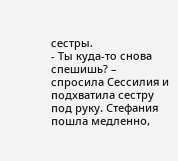сестры.
- Ты куда-то снова спешишь? – спросила Сессилия и подхватила сестру под руку. Стефания пошла медленно,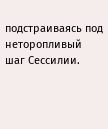подстраиваясь под неторопливый шаг Сессилии.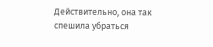Действительно, она так спешила убраться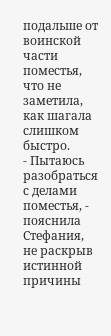подальше от воинской части поместья, что не заметила, как шагала слишком быстро.
- Пытаюсь разобраться с делами поместья, - пояснила Стефания, не раскрыв истинной причины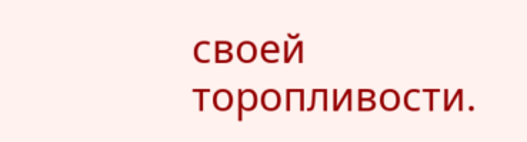своей торопливости.